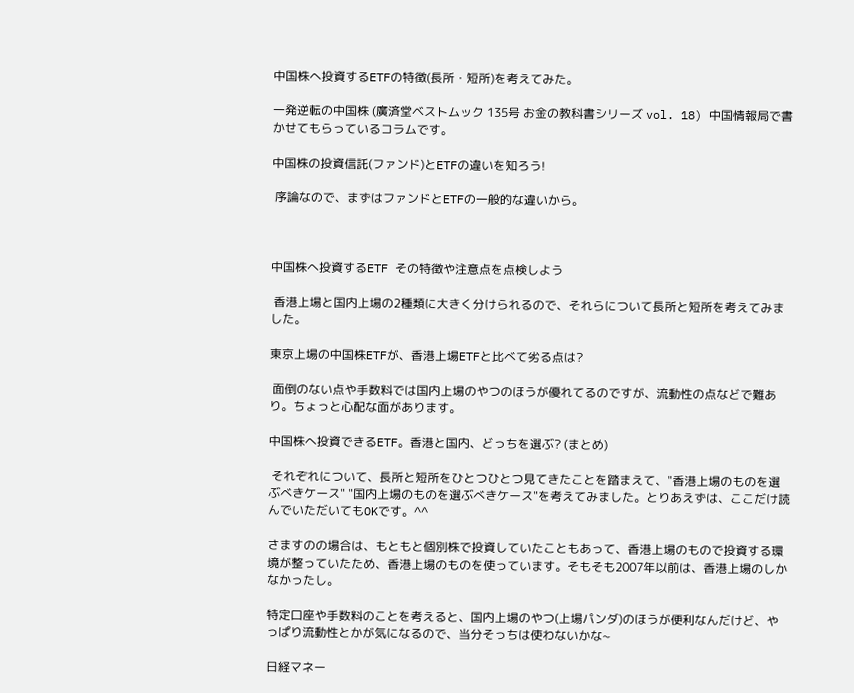中国株へ投資するETFの特徴(長所・短所)を考えてみた。

一発逆転の中国株 (廣済堂ベストムック 135号 お金の教科書シリーズ vol. 18) 中国情報局で書かせてもらっているコラムです。

中国株の投資信託(ファンド)とETFの違いを知ろう!

 序論なので、まずはファンドとETFの一般的な違いから。



中国株へ投資するETF その特徴や注意点を点検しよう

 香港上場と国内上場の2種類に大きく分けられるので、それらについて長所と短所を考えてみました。

東京上場の中国株ETFが、香港上場ETFと比べて劣る点は?

 面倒のない点や手数料では国内上場のやつのほうが優れてるのですが、流動性の点などで難あり。ちょっと心配な面があります。

中国株へ投資できるETF。香港と国内、どっちを選ぶ? (まとめ)

 それぞれについて、長所と短所をひとつひとつ見てきたことを踏まえて、"香港上場のものを選ぶべきケース" "国内上場のものを選ぶべきケース"を考えてみました。とりあえずは、ここだけ読んでいただいてもOKです。^^

さますのの場合は、もともと個別株で投資していたこともあって、香港上場のもので投資する環境が整っていたため、香港上場のものを使っています。そもそも2007年以前は、香港上場のしかなかったし。

特定口座や手数料のことを考えると、国内上場のやつ(上場パンダ)のほうが便利なんだけど、やっぱり流動性とかが気になるので、当分そっちは使わないかな~

日経マネー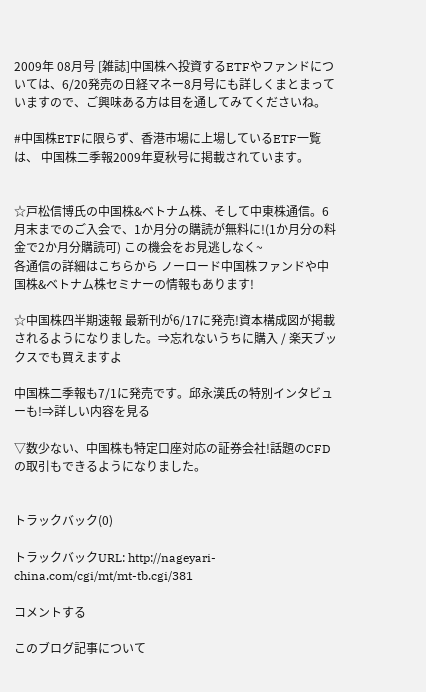2009年 08月号 [雑誌]中国株へ投資するETFやファンドについては、6/20発売の日経マネー8月号にも詳しくまとまっていますので、ご興味ある方は目を通してみてくださいね。

#中国株ETFに限らず、香港市場に上場しているETF一覧は、 中国株二季報2009年夏秋号に掲載されています。


☆戸松信博氏の中国株&ベトナム株、そして中東株通信。6月末までのご入会で、1か月分の購読が無料に!(1か月分の料金で2か月分購読可) この機会をお見逃しなく~
各通信の詳細はこちらから ノーロード中国株ファンドや中国株&ベトナム株セミナーの情報もあります!

☆中国株四半期速報 最新刊が6/17に発売!資本構成図が掲載されるようになりました。⇒忘れないうちに購入 / 楽天ブックスでも買えますよ

中国株二季報も7/1に発売です。邱永漢氏の特別インタビューも!⇒詳しい内容を見る

▽数少ない、中国株も特定口座対応の証券会社!話題のCFDの取引もできるようになりました。


トラックバック(0)

トラックバックURL: http://nageyari-china.com/cgi/mt/mt-tb.cgi/381

コメントする

このブログ記事について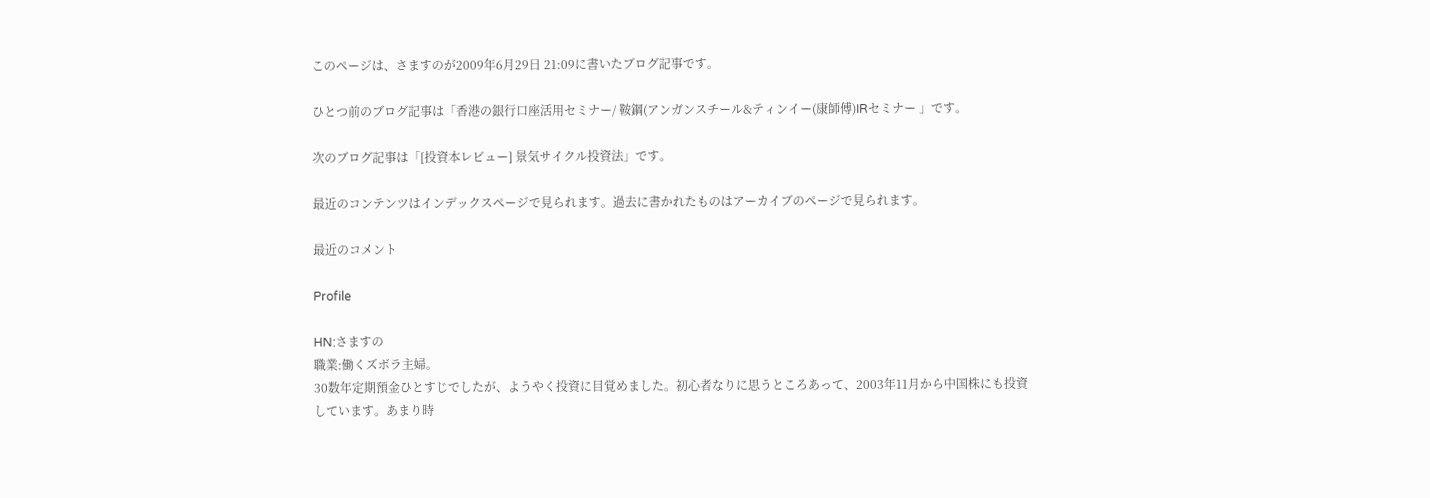このページは、さますのが2009年6月29日 21:09に書いたブログ記事です。

ひとつ前のブログ記事は「香港の銀行口座活用セミナー/ 鞍鋼(アンガンスチール&ティンイー(康師傅)IRセミナー 」です。

次のブログ記事は「[投資本レビュー] 景気サイクル投資法」です。

最近のコンテンツはインデックスページで見られます。過去に書かれたものはアーカイブのページで見られます。

最近のコメント

Profile

HN:さますの
職業:働くズボラ主婦。
30数年定期預金ひとすじでしたが、ようやく投資に目覚めました。初心者なりに思うところあって、2003年11月から中国株にも投資しています。あまり時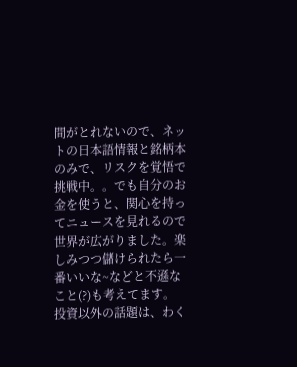間がとれないので、ネットの日本語情報と銘柄本のみで、リスクを覚悟で挑戦中。。でも自分のお金を使うと、関心を持ってニュースを見れるので世界が広がりました。楽しみつつ儲けられたら一番いいな~などと不遜なこと(?)も考えてます。
投資以外の話題は、わく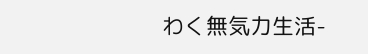わく無気力生活-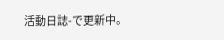活動日誌-で更新中。